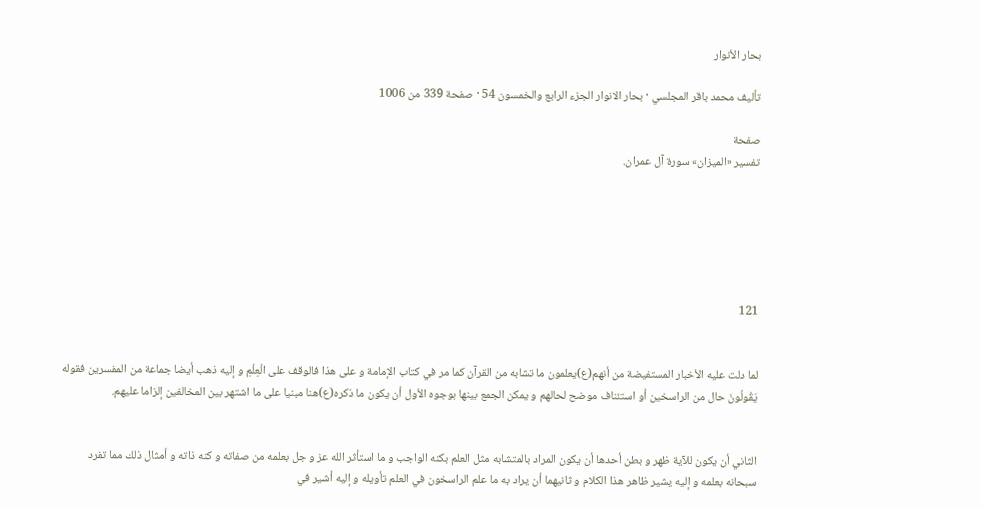بحار الأنوار

تأليف محمد باقر المجلسي · بحار الانوار الجزء الرابع والخمسون 54 · صفحة 339 من 1006

صفحة
تفسير «الميزان» سورة آل عمران.






121


لما دلت عليه الأخبار المستفيضة من أنهم(ع)يعلمون ما تشابه من القرآن كما مر في كتاب الإمامة و على هذا فالوقف على الْعِلْمِ و إليه ذهب أيضا جماعة من المفسرين فقوله يَقُولُونَ حال من الراسخين أو استئناف موضح لحالهم و يمكن الجمع بينها بوجوه الأول أن يكون ما ذكره(ع)هنا مبنيا على ما اشتهر بين المخالفين إلزاما عليهم.


الثاني أن يكون للآية ظهر و بطن أحدها أن يكون المراد بالمتشابه مثل العلم بكنه الواجب و ما استأثر الله عز و جل بعلمه من صفاته و كنه ذاته و أمثال ذلك مما تفرد سبحانه بعلمه و إليه يشير ظاهر هذا الكلام و ثانيهما أن يراد به ما علم الراسخون في العلم تأويله و إليه أشير في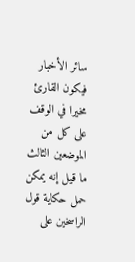سائر الأخبار فيكون القارئ مخيرا في الوقف على كل من الموضعين الثالث ما قيل إنه يمكن حمل حكاية قول الراسخين على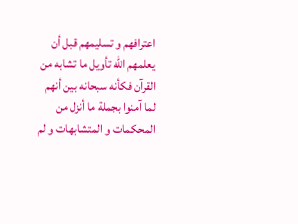اعترافهم و تسليمهم قبل أن يعلمهم الله تأويل ما تشابه من القرآن فكأنه سبحانه بين أنهم لما آمنوا بجملة ما أنزل من المحكمات و المتشابهات و لم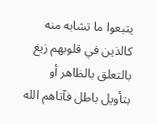يتبعوا ما تشابه منه كالذين في قلوبهم زيغ بالتعلق بالظاهر أو بتأويل باطل فآتاهم الله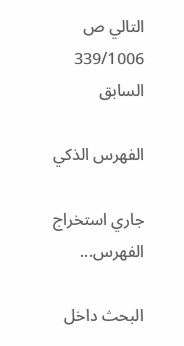التالي ص 339/1006 السابق

الفهرس الذكي

جاري استخراج الفهرس...

البحث داخل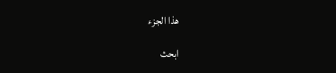هذا الجزء

ابحث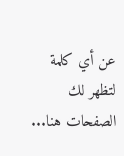عن أي كلمة لتظهر لك الصفحات هنا...